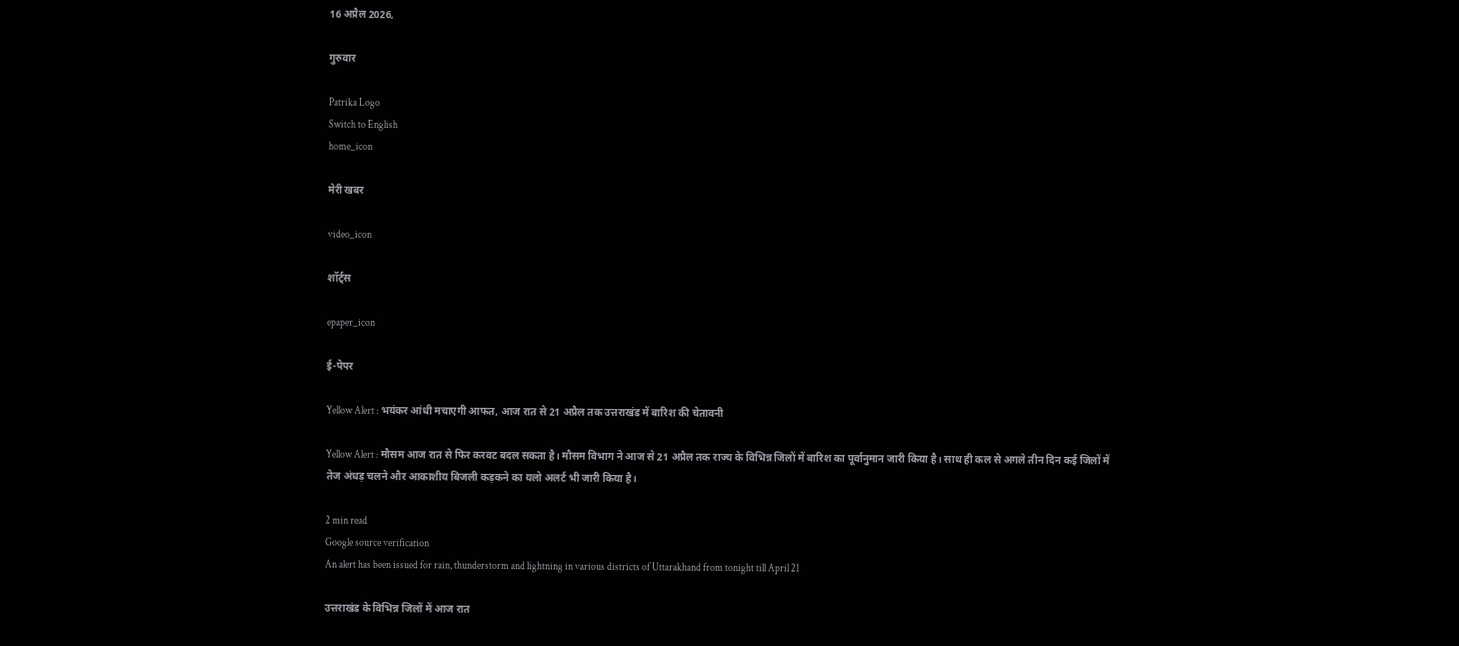16 अप्रैल 2026,

गुरुवार

Patrika Logo
Switch to English
home_icon

मेरी खबर

video_icon

शॉर्ट्स

epaper_icon

ई-पेपर

Yellow Alert : भयंकर आंधी मचाएगी आफत, आज रात से 21 अप्रैल तक उत्तराखंड में बारिश की चेतावनी

Yellow Alert : मौसम आज रात से फिर करवट बदल सकता है। मौसम विभाग ने आज से 21 अप्रैल तक राज्य के विभिन्न जिलों में बारिश का पूर्वानुमान जारी किया है। साथ ही कल से अगले तीन दिन कई जिलों में तेज अंधड़ चलने और आकाशीय बिजली कड़कने का यलो अलर्ट भी जारी किया है।

2 min read
Google source verification
An alert has been issued for rain, thunderstorm and lightning in various districts of Uttarakhand from tonight till April 21

उत्तराखंड के विभिन्न जिलों में आज रात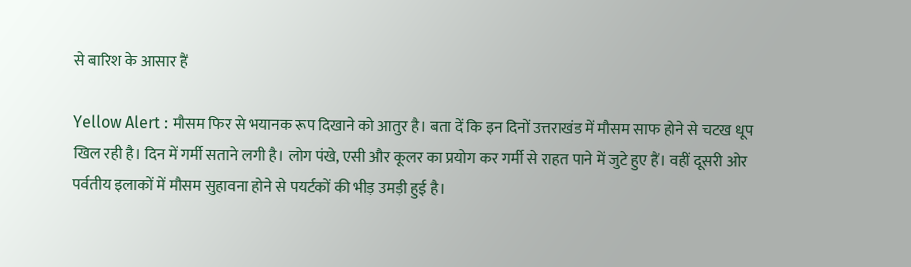से बारिश के आसार हैं

Yellow Alert : मौसम फिर से भयानक रूप दिखाने को आतुर है। बता दें कि इन दिनों उत्तराखंड में मौसम साफ होने से चटख धूप खिल रही है। दिन में गर्मी सताने लगी है। लोग पंखे, एसी और कूलर का प्रयोग कर गर्मी से राहत पाने में जुटे हुए हैं। वहीं दूसरी ओर पर्वतीय इलाकों में मौसम सुहावना होने से पयर्टकों की भीड़ उमड़ी हुई है।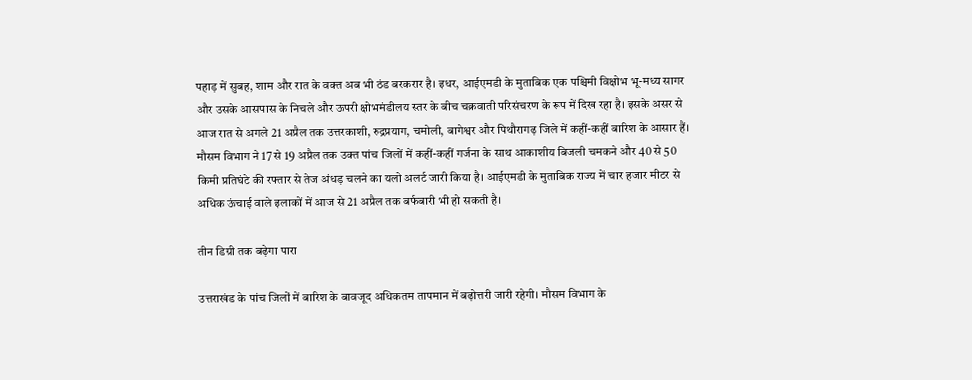पहाड़ में सुबह, शाम और रात के वक्त अब भी ठंड बरकरार है। इधर, आईएमडी के मुताबिक एक पश्चिमी विक्षोभ भू-मध्य सागर और उसके आसपास के निचले और ऊपरी क्षोभमंडीलय स्तर के बीच चक्रवाती परिसंचरण के रूप में दिख रहा है। इसके असर से आज रात से अगले 21 अप्रैल तक उत्तरकाशी, रुद्रप्रयाग, चमोली, बागेश्वर और पिथौरागढ़ जिले में कहीं-कहीं बारिश के आसार हैं। मौसम विभाग ने 17 से 19 अप्रैल तक उक्त पांच जिलों में कहीं-कहीं गर्जना के साथ आकाशीय बिजली चमकने और 40 से 50 किमी प्रतिघंटे की रफ्तार से तेज अंधड़ चलने का यलो अलर्ट जारी किया है। आईएमडी के मुताबिक राज्य में चार हजार मीटर से अधिक ऊंचाई वाले इलाकों में आज से 21 अप्रैल तक बर्फबारी भी हो सकती है।

तीन डिग्री तक बढ़ेगा पारा

उत्तराखंड के पांच जिलों में बारिश के बावजूद अधिकतम तापमान में बढ़ोत्तरी जारी रहेगी। मौसम विभाग के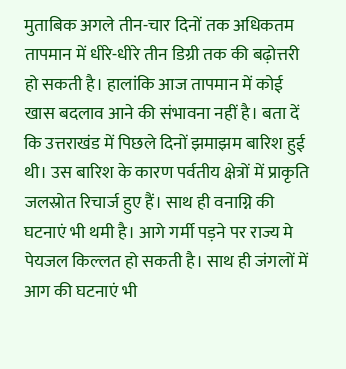मुताबिक अगले तीन-चार दिनों तक अधिकतम तापमान में धीरे-धीरे तीन डिग्री तक की बढ़ोत्तरी हो सकती है। हालांकि आज तापमान में कोई खास बदलाव आने की संभावना नहीं है। बता दें कि उत्तराखंड में पिछले दिनों झमाझम बारिश हुई थी। उस बारिश के कारण पर्वतीय क्षेत्रों में प्राकृति जलस्रोत रिचार्ज हुए हैं। साथ ही वनाग्नि की घटनाएं भी थमी है। आगे गर्मी पड़ने पर राज्य मे पेयजल किल्लत हो सकती है। साथ ही जंगलों में आग की घटनाएं भी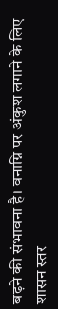बढ़ने की संभावना है। वनाग्नि पर अंकुश लगाने के लिए शासन स्तर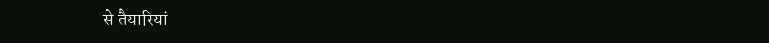से तैयारियां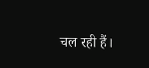चल रही हैं।